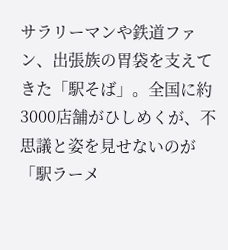サラリーマンや鉄道ファン、出張族の胃袋を支えてきた「駅そば」。全国に約3000店舗がひしめくが、不思議と姿を見せないのが「駅ラーメ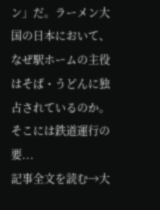ン」だ。ラーメン大国の日本において、なぜ駅ホームの主役はそば・うどんに独占されているのか。そこには鉄道運行の要...
記事全文を読む→大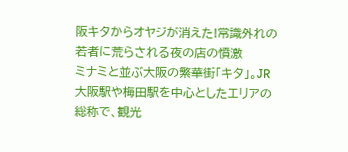阪キタからオヤジが消えた!常識外れの若者に荒らされる夜の店の憤激
ミナミと並ぶ大阪の繁華街「キタ」。JR大阪駅や梅田駅を中心としたエリアの総称で、観光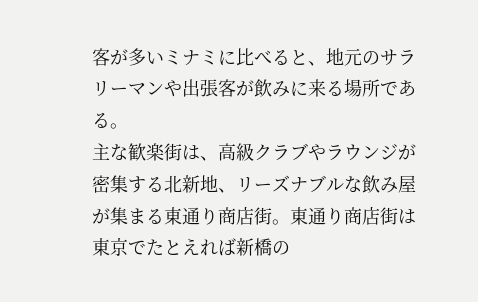客が多いミナミに比べると、地元のサラリーマンや出張客が飲みに来る場所である。
主な歓楽街は、高級クラブやラウンジが密集する北新地、リーズナブルな飲み屋が集まる東通り商店街。東通り商店街は東京でたとえれば新橋の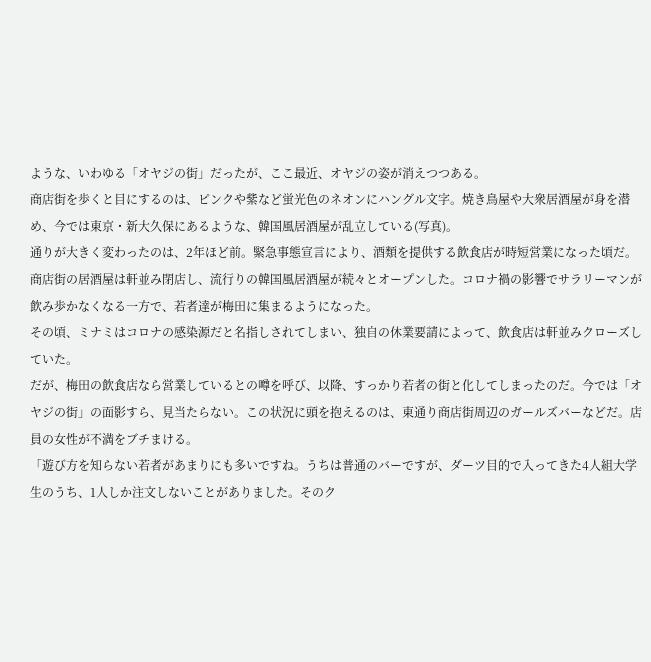ような、いわゆる「オヤジの街」だったが、ここ最近、オヤジの姿が消えつつある。
商店街を歩くと目にするのは、ピンクや紫など蛍光色のネオンにハングル文字。焼き鳥屋や大衆居酒屋が身を潜め、今では東京・新大久保にあるような、韓国風居酒屋が乱立している(写真)。
通りが大きく変わったのは、2年ほど前。緊急事態宣言により、酒類を提供する飲食店が時短営業になった頃だ。
商店街の居酒屋は軒並み閉店し、流行りの韓国風居酒屋が続々とオープンした。コロナ禍の影響でサラリーマンが飲み歩かなくなる一方で、若者達が梅田に集まるようになった。
その頃、ミナミはコロナの感染源だと名指しされてしまい、独自の休業要請によって、飲食店は軒並みクローズしていた。
だが、梅田の飲食店なら営業しているとの噂を呼び、以降、すっかり若者の街と化してしまったのだ。今では「オヤジの街」の面影すら、見当たらない。この状況に頭を抱えるのは、東通り商店街周辺のガールズバーなどだ。店員の女性が不満をブチまける。
「遊び方を知らない若者があまりにも多いですね。うちは普通のバーですが、ダーツ目的で入ってきた4人組大学生のうち、1人しか注文しないことがありました。そのク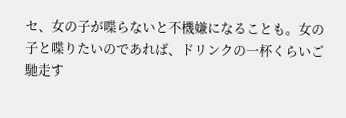セ、女の子が喋らないと不機嫌になることも。女の子と喋りたいのであれば、ドリンクの一杯くらいご馳走す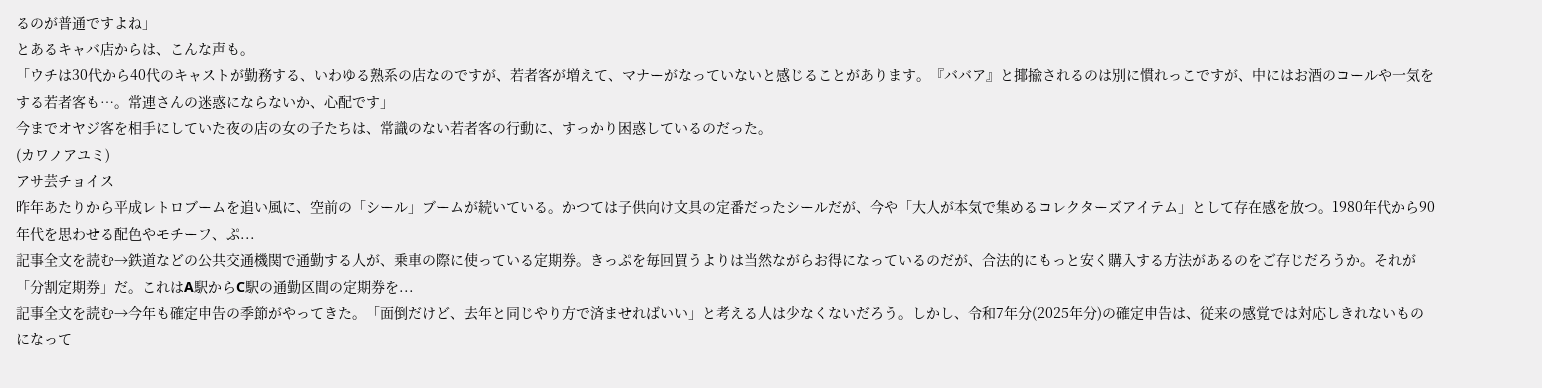るのが普通ですよね」
とあるキャバ店からは、こんな声も。
「ウチは30代から40代のキャストが勤務する、いわゆる熟系の店なのですが、若者客が増えて、マナーがなっていないと感じることがあります。『ババア』と揶揄されるのは別に慣れっこですが、中にはお酒のコールや一気をする若者客も…。常連さんの迷惑にならないか、心配です」
今までオヤジ客を相手にしていた夜の店の女の子たちは、常識のない若者客の行動に、すっかり困惑しているのだった。
(カワノアユミ)
アサ芸チョイス
昨年あたりから平成レトロブームを追い風に、空前の「シール」ブームが続いている。かつては子供向け文具の定番だったシールだが、今や「大人が本気で集めるコレクターズアイテム」として存在感を放つ。1980年代から90年代を思わせる配色やモチーフ、ぷ...
記事全文を読む→鉄道などの公共交通機関で通勤する人が、乗車の際に使っている定期券。きっぷを毎回買うよりは当然ながらお得になっているのだが、合法的にもっと安く購入する方法があるのをご存じだろうか。それが「分割定期券」だ。これはA駅からC駅の通勤区間の定期券を...
記事全文を読む→今年も確定申告の季節がやってきた。「面倒だけど、去年と同じやり方で済ませればいい」と考える人は少なくないだろう。しかし、令和7年分(2025年分)の確定申告は、従来の感覚では対応しきれないものになって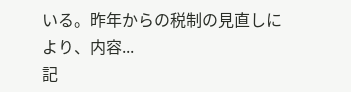いる。昨年からの税制の見直しにより、内容...
記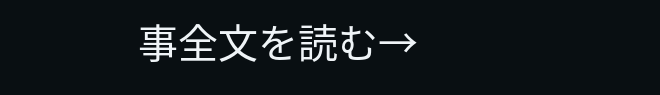事全文を読む→